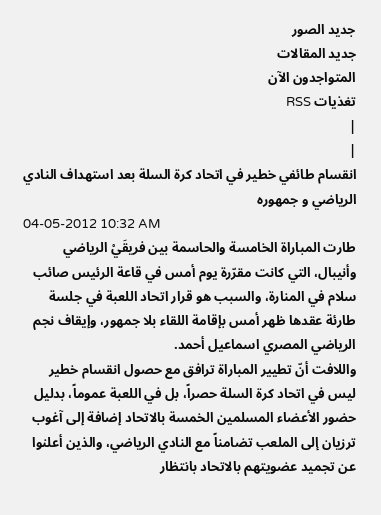جديد الصور
جديد المقالات
المتواجدون الآن
تغذيات RSS
|
|
انقسام طائفي خطير في اتحاد كرة السلة بعد استهداف النادي الرياضي و جمهوره
04-05-2012 10:32 AM
طارت المباراة الخامسة والحاسمة بين فريقَيْ الرياضي وأنيبال، التي كانت مقرّرة يوم أمس في قاعة الرئيس صائب سلام في المنارة، والسبب هو قرار اتحاد اللعبة في جلسة طارئة عقدها ظهر أمس بإقامة اللقاء بلا جمهور، وإيقاف نجم الرياضي المصري اسماعيل أحمد.
واللافت أنّ تطيير المباراة ترافق مع حصول انقسام خطير ليس في اتحاد كرة السلة حصراً، بل في اللعبة عموماً، بدليل حضور الأعضاء المسلمين الخمسة بالاتحاد إضافة إلى آغوب ترزيان إلى الملعب تضامناً مع النادي الرياضي، والذين أعلنوا عن تجميد عضويتهم بالاتحاد بانتظار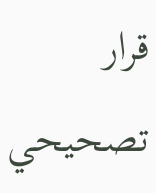قرار تصحيحي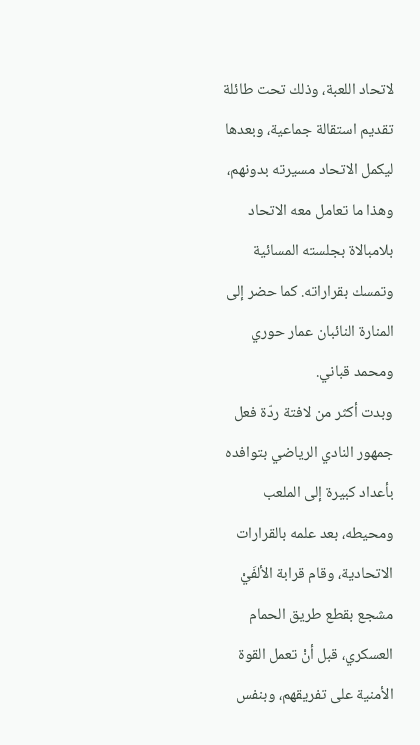لاتحاد اللعبة، وذلك تحت طائلة تقديم استقالة جماعية، وبعدها ليكمل الاتحاد مسيرته بدونهم، وهذا ما تعامل معه الاتحاد بلامبالاة بجلسته المسائية وتمسك بقراراته. كما حضر إلى المنارة النائبان عمار حوري ومحمد قباني.
وبدت أكثر من لافتة ردّة فعل جمهور النادي الرياضي بتوافده بأعداد كبيرة إلى الملعب ومحيطه، بعد علمه بالقرارات الاتحادية، وقام قرابة الألفَيْ مشجع بقطع طريق الحمام العسكري، قبل أنْ تعمل القوة الأمنية على تفريقهم، وبنفس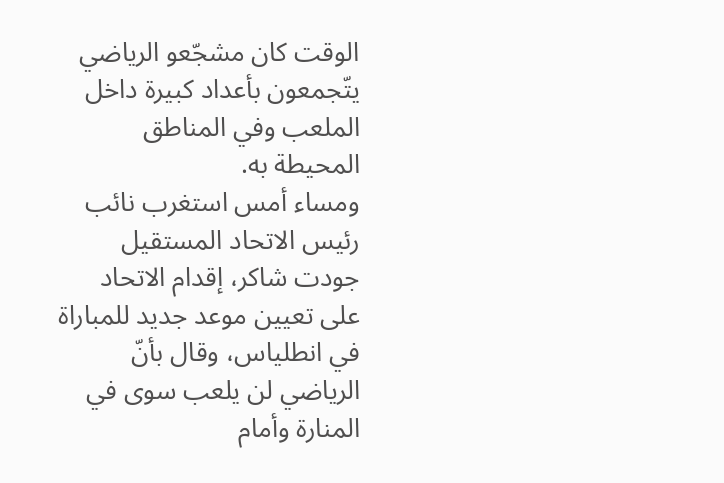الوقت كان مشجّعو الرياضي يتّجمعون بأعداد كبيرة داخل الملعب وفي المناطق المحيطة به.
ومساء أمس استغرب نائب رئيس الاتحاد المستقيل جودت شاكر، إقدام الاتحاد على تعيين موعد جديد للمباراة في انطلياس، وقال بأنّ الرياضي لن يلعب سوى في المنارة وأمام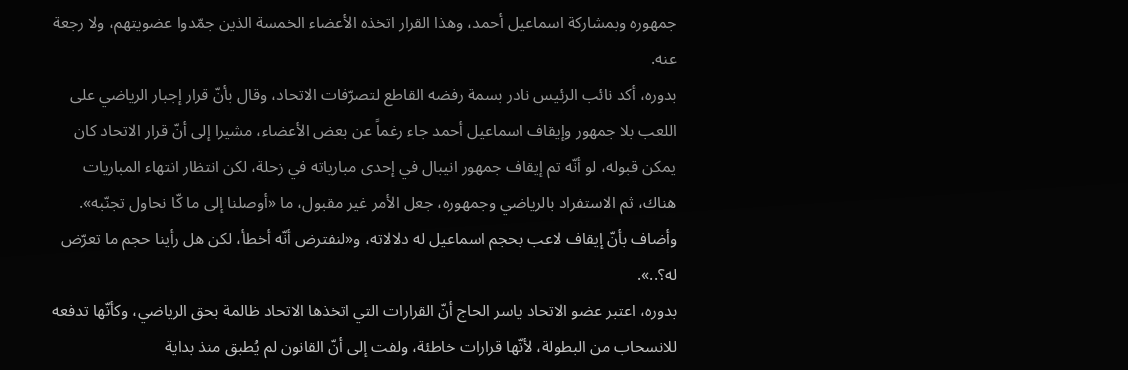جمهوره وبمشاركة اسماعيل أحمد، وهذا القرار اتخذه الأعضاء الخمسة الذين جمّدوا عضويتهم، ولا رجعة عنه.
بدوره، أكد نائب الرئيس نادر بسمة رفضه القاطع لتصرّفات الاتحاد، وقال بأنّ قرار إجبار الرياضي على اللعب بلا جمهور وإيقاف اسماعيل أحمد جاء رغماً عن بعض الأعضاء، مشيرا إلى أنّ قرار الاتحاد كان يمكن قبوله، لو أنّه تم إيقاف جمهور انيبال في إحدى مبارياته في زحلة، لكن انتظار انتهاء المباريات هناك، ثم الاستفراد بالرياضي وجمهوره، جعل الأمر غير مقبول، ما «أوصلنا إلى ما كّا نحاول تجنّبه».
وأضاف بأنّ إيقاف لاعب بحجم اسماعيل له دلالاته، و«لنفترض أنّه أخطأ، لكن هل رأينا حجم ما تعرّض له؟..».
بدوره، اعتبر عضو الاتحاد ياسر الحاج أنّ القرارات التي اتخذها الاتحاد ظالمة بحق الرياضي، وكأنّها تدفعه للانسحاب من البطولة، لأنّها قرارات خاطئة، ولفت إلى أنّ القانون لم يُطبق منذ بداية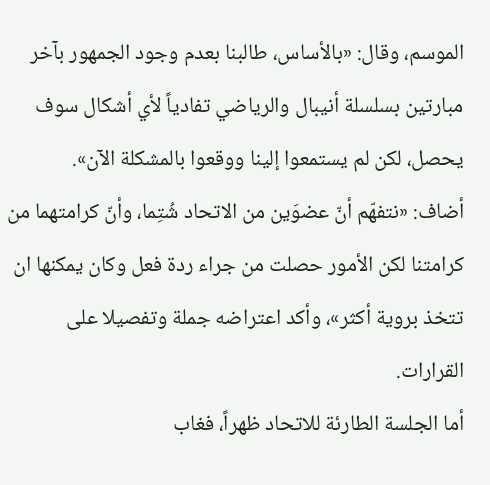الموسم، وقال: «بالأساس، طالبنا بعدم وجود الجمهور بآخر مبارتين بسلسلة أنيبال والرياضي تفادياً لأي أشكال سوف يحصل، لكن لم يستمعوا إلينا ووقعوا بالمشكلة الآن».
أضاف: «نتفهّم أنّ عضوَين من الاتحاد شُتِما، وأنّ كرامتهما من كرامتنا لكن الأمور حصلت من جراء ردة فعل وكان يمكنها ان تتخذ بروية أكثر»، وأكد اعتراضه جملة وتفصيلا على القرارات.
أما الجلسة الطارئة للاتحاد ظهراً، فغاب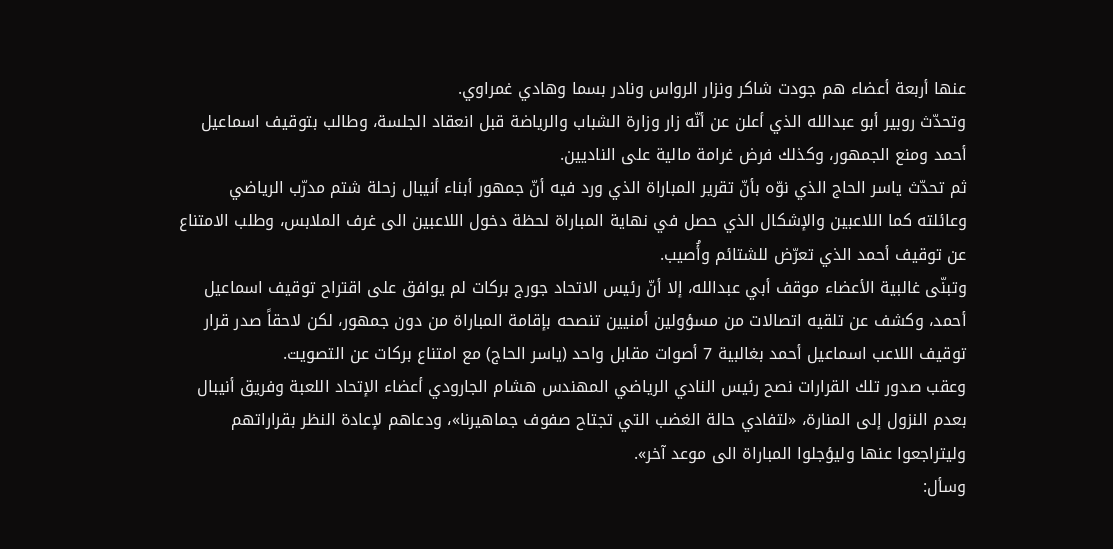عنها أربعة أعضاء هم جودت شاكر ونزار الرواس ونادر بسما وهادي غمراوي.
وتحدّث روبير أبو عبدالله الذي أعلن عن أنّه زار وزارة الشباب والرياضة قبل انعقاد الجلسة، وطالب بتوقيف اسماعيل أحمد ومنع الجمهور، وكذلك فرض غرامة مالية على الناديين.
ثم تحدّث ياسر الحاج الذي نوّه بأنّ تقرير المباراة الذي ورد فيه أنّ جمهور أبناء أنيبال زحلة شتم مدرّب الرياضي وعائلته كما اللاعبين والإشكال الذي حصل في نهاية المباراة لحظة دخول اللاعبين الى غرف الملابس، وطلب الامتناع عن توقيف أحمد الذي تعرّض للشتائم وأُصيب.
وتبنّى غالبية الأعضاء موقف أبي عبدالله، إلا أنّ رئيس الاتحاد جورج بركات لم يوافق على اقتراح توقيف اسماعيل أحمد، وكشف عن تلقيه اتصالات من مسؤولين أمنيين تنصحه بإقامة المباراة من دون جمهور، لكن لاحقاً صدر قرار توقيف اللاعب اسماعيل أحمد بغالبية 7 أصوات مقابل واحد (ياسر الحاج) مع امتناع بركات عن التصويت.
وعقب صدور تلك القرارات نصح رئيس النادي الرياضي المهندس هشام الجارودي أعضاء الإتحاد اللعبة وفريق أنيبال بعدم النزول إلى المنارة، «لتفادي حالة الغضب التي تجتاح صفوف جماهيرنا»، ودعاهم لإعادة النظر بقراراتهم وليتراجعوا عنها وليؤجلوا المباراة الى موعد آخر».
وسأل: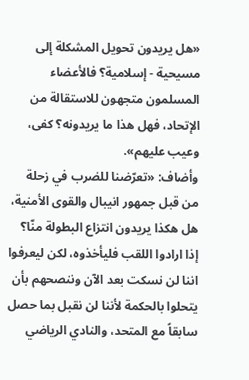«هل يريدون تحويل المشكلة إلى مسيحية - إسلامية؟ فالأعضاء المسلمون متجهون للاستقالة من الإتحاد، فهل هذا ما يريدونه؟ كفى، وعيب عليهم».
وأضاف: «تعرّضنا للضرب في زحلة من قبل جمهور انيبال والقوى الأمنية، هل هكذا يريدون انتزاع البطولة منّا؟ إذا ارادوا اللقب فليأخذوه، لكن ليعرفوا اننا لن نسكت بعد الآن وننصحهم بأن يتحلوا بالحكمة لأننا لن نقبل بما حصل سابقاً مع المتحد، والنادي الرياضي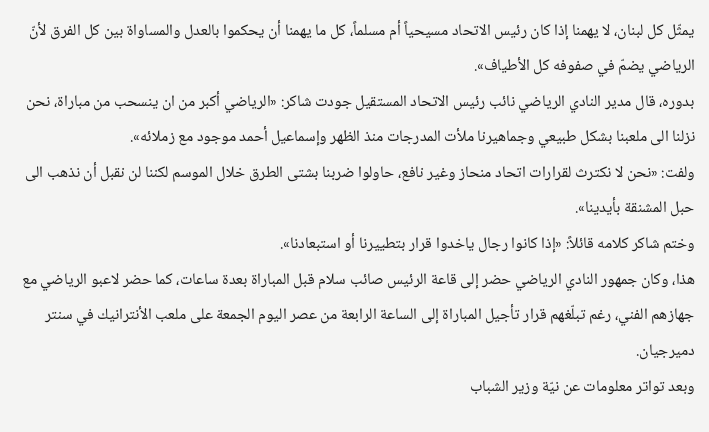يمثّل كل لبنان، لا يهمنا إذا كان رئيس الاتحاد مسيحياً أم مسلماً، كل ما يهمنا أن يحكموا بالعدل والمساواة بين كل الفرق لأنّ الرياضي يضمّ في صفوفه كل الأطياف».
بدوره، قال مدير النادي الرياضي نائب رئيس الاتحاد المستقيل جودت شاكر: «الرياضي أكبر من ان ينسحب من مباراة، نحن نزلنا الى ملعبنا بشكل طبيعي وجماهيرنا ملأت المدرجات منذ الظهر وإسماعيل أحمد موجود مع زملائه».
ولفت: «نحن لا نكترث لقرارات اتحاد منحاز وغير نافع، حاولوا ضربنا بشتى الطرق خلال الموسم لكننا لن نقبل أن نذهب الى حبل المشنقة بأيدينا».
وختم شاكر كلامه قائلاً: «إذا كانوا رجال ياخدوا قرار بتطييرنا أو استبعادنا».
هذا، وكان جمهور النادي الرياضي حضر إلى قاعة الرئيس صائب سلام قبل المباراة بعدة ساعات، كما حضر لاعبو الرياضي مع جهازهم الفني، رغم تبلّغهم قرار تأجيل المباراة إلى الساعة الرابعة من عصر اليوم الجمعة على ملعب الأنترانيك في سنتر دميرجيان.
وبعد تواتر معلومات عن نيّة وزير الشباب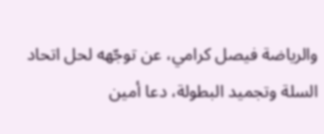والرياضة فيصل كرامي، عن توجّهه لحل اتحاد السلة وتجميد البطولة، دعا أمين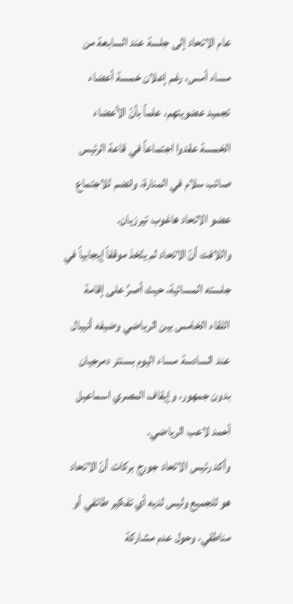عام الاتحاد إلى جلسة عند السابعة من مساء أمس، رغم إعلان خمسة أعضاء تجميد عضويتهم، علماً بأنّ الأعضاء الخمسة عقدوا اجتماعاً في قاعة الرئيس صائب سلام في المنارة، وانضم للاجتماع عضو الاتحاد هاغوب تيرزيان.
واللافت أنّ الاتحاد لم يتّخذ موقفاً إيجابياً في جلسته المسائية، حيث أصرَّ على إقامة اللقاء الخامس بين الرياضي وضيفه أنيبال عند السادسة مساء اليوم بسنتر دمرجيان بدون جمهور، وإيقاف المصري اسماعيل أحمد لاعب الرياضي.
وأكد رئيس الاتحاد جورج بركات أنّ الاتحاد هو للجميع وليس لديه أي تفكير طائفي أو مناطقي، وحول عدم مشاركة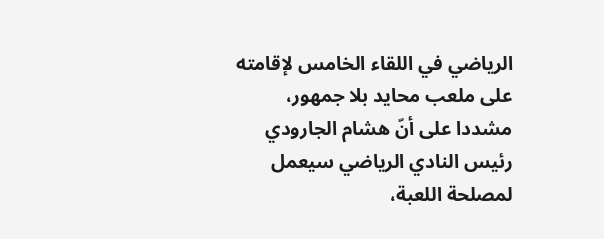الرياضي في اللقاء الخامس لإقامته على ملعب محايد بلا جمهور، مشددا على أنّ هشام الجارودي رئيس النادي الرياضي سيعمل لمصلحة اللعبة،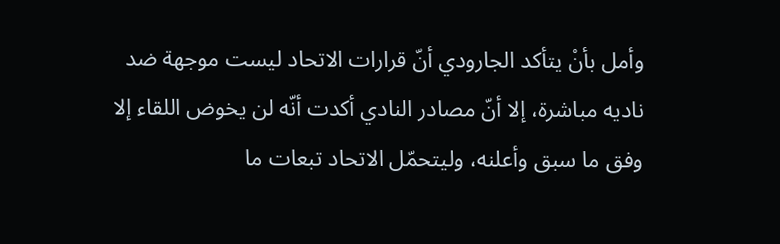وأمل بأنْ يتأكد الجارودي أنّ قرارات الاتحاد ليست موجهة ضد ناديه مباشرة، إلا أنّ مصادر النادي أكدت أنّه لن يخوض اللقاء إلا وفق ما سبق وأعلنه، وليتحمّل الاتحاد تبعات ما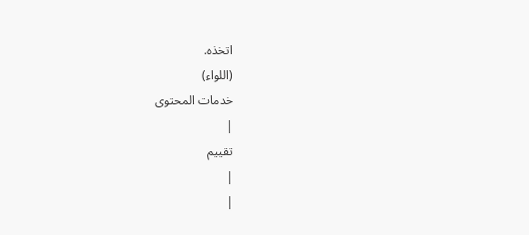اتخذه.
(اللواء)
خدمات المحتوى
|
تقييم
|
|